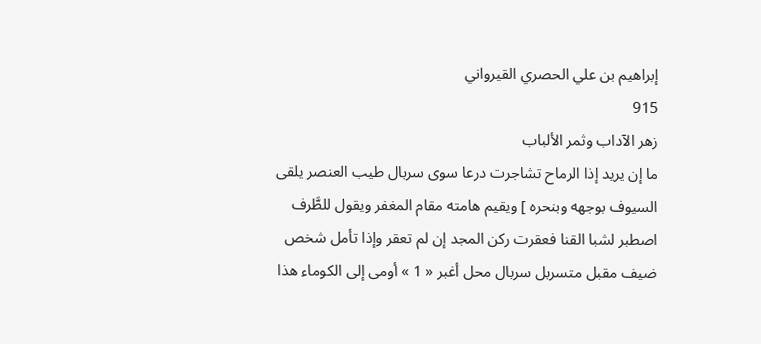إبراهيم بن علي الحصري القيرواني
915
زهر الآداب وثمر الألباب
ما إن يريد إذا الرماح تشاجرت درعا سوى سربال طيب العنصر يلقى السيوف بوجهه وبنحره ] ويقيم هامته مقام المغفر ويقول للطَّرف اصطبر لشبا القنا فعقرت ركن المجد إن لم تعقر وإذا تأمل شخص ضيف مقبل متسربل سربال محل أغبر « 1 » أومى إلى الكوماء هذا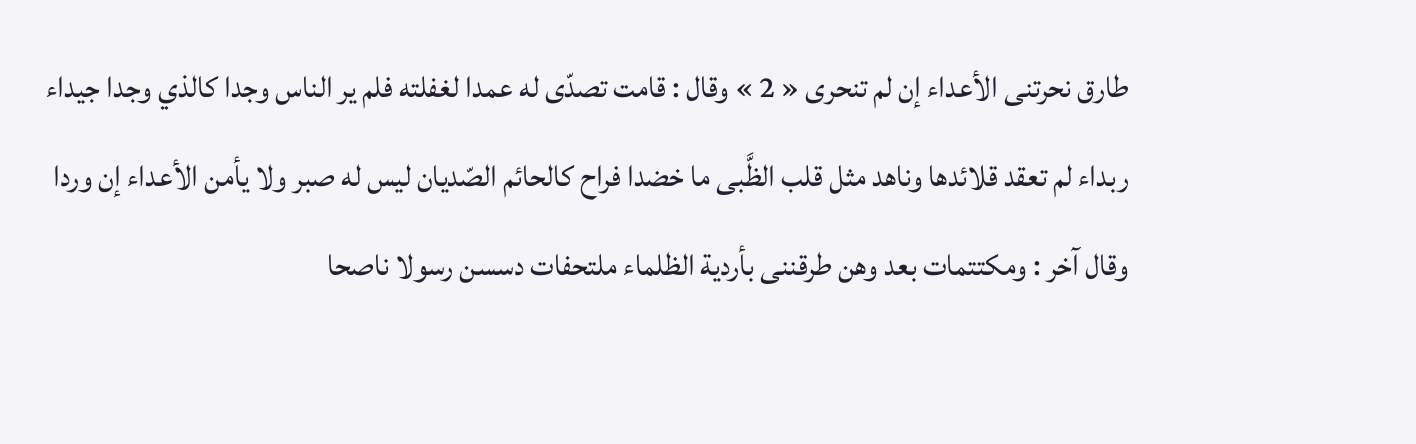طارق نحرتنى الأعداء إن لم تنحرى « 2 » وقال : قامت تصدّى له عمدا لغفلته فلم ير الناس وجدا كالذي وجدا جيداء ربداء لم تعقد قلائدها وناهد مثل قلب الظَّبى ما خضدا فراح كالحائم الصّديان ليس له صبر ولا يأمن الأعداء إن وردا وقال آخر : ومكتتمات بعد وهن طرقننى بأردية الظلماء ملتحفات دسسن رسولا ناصحا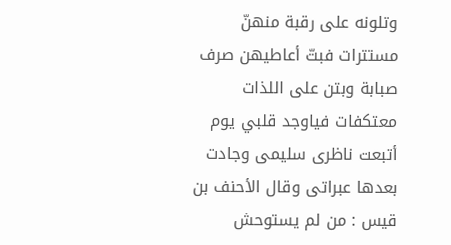وتلونه على رقبة منهنّ مستترات فبتّ أعاطيهن صرف صبابة وبتن على اللذات معتكفات فياوجد قلبي يوم أتبعت ناظرى سليمى وجادت بعدها عبراتى وقال الأحنف بن قيس : من لم يستوحش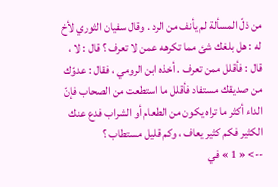من ذلّ المسألة لم يأنف من الرد . وقال سفيان الثوري لأخ له : هل بلغك شئ مما تكرهه عمن لا تعرف ؟ قال : لا ، قال : فأقلل ممن تعرف . أخذه ابن الرومي ، فقال : عدوّك من صديقك مستفاد فأقلل ما استطعت من الصحاب فإنّ الداء أكثر ما تراه يكون من الطعام أو الشراب فدع عنك الكثير فكم كثير يعاف ، وكم قليل مستطاب ؟
--> « 1 » في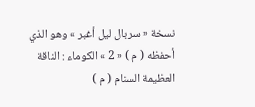نسخة « سربال ليل أغبر » وهو الذي أحفظه ( م ) « 2 » الكوماء : الناقة العظيمة السنام ( م )